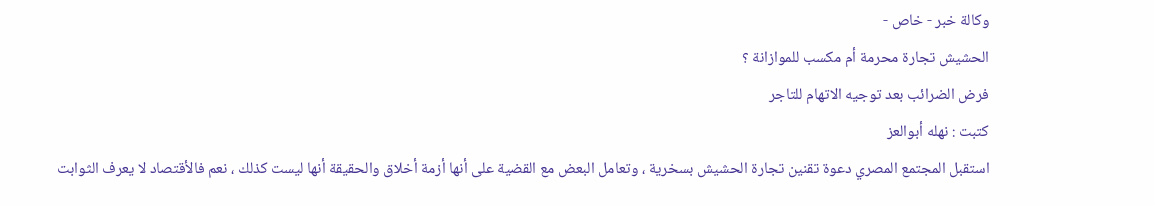وكالة خبر - خاص -
الحشيش تجارة محرمة أم مكسب للموازانة ؟
فرض الضرائب بعد توجيه الاتهام للتاجر
كتبت : نهله أبوالعز
استقبل المجتمع المصري دعوة تقنين تجارة الحشيش بسخرية ، وتعامل البعض مع القضية على أنها أزمة أخلاق والحقيقة أنها ليست كذلك ، نعم فالأقتصاد لا يعرف الثوابت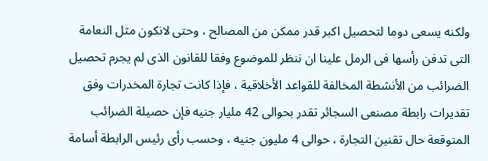ولكنه يسعى دوما لتحصيل اكبر قدر ممكن من المصالح ، وحتى لانكون مثل النعامة التى تدفن رأسها فى الرمل علينا ان ننظر للموضوع وفقا للقانون الذى لم يجرم تحصيل الضرائب من الأنشطة المخالفة للقواعد الأخلاقية ، فإذا كانت تجارة المخدرات وفق تقديرات رابطة مصنعى السجائر تقدر بحوالى 42 مليار جنيه فإن حصيلة الضرائب المتوقعة حال تقنين التجارة ، حوالى 4 مليون جنيه ، وحسب رأى رئيس الرابطة أسامة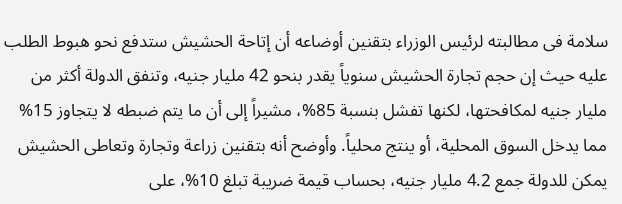سلامة فى مطالبته لرئيس الوزراء بتقنين أوضاعه أن إتاحة الحشيش ستدفع نحو هبوط الطلب عليه حيث إن حجم تجارة الحشيش سنوياً يقدر بنحو 42 مليار جنيه، وتنفق الدولة أكثر من مليار جنيه لمكافحتها، لكنها تفشل بنسبة 85%، مشيراً إلى أن ما يتم ضبطه لا يتجاوز 15% مما يدخل السوق المحلية، أو ينتج محلياً. وأوضح أنه بتقنين زراعة وتجارة وتعاطى الحشيش يمكن للدولة جمع 4.2 مليار جنيه، بحساب قيمة ضريبة تبلغ 10%، على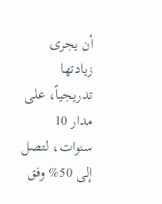أن يجرى زيادتها تدريجياً، على مدار 10 سنوات، لتصل إلى 50% وفق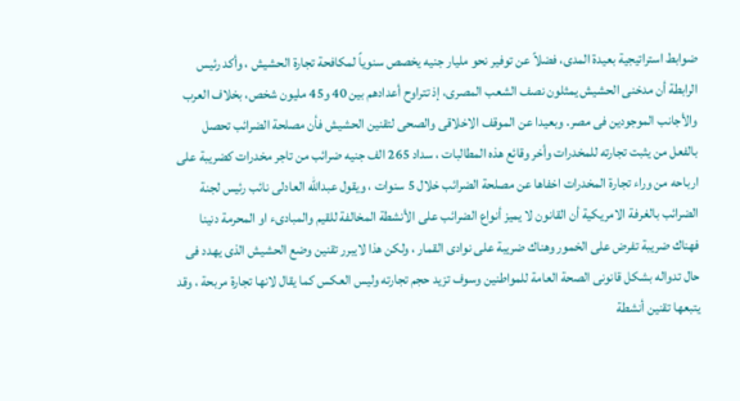ضوابط استراتيجية بعيدة المدى، فضلاً عن توفير نحو مليار جنيه يخصص سنوياً لمكافحة تجارة الحشيش ، وأكد رئيس الرابطة أن مدخنى الحشيش يمثلون نصف الشعب المصرى، إذ تتراوح أعدادهم بين 40 و45 مليون شخص، بخلاف العرب والأجانب الموجودين فى مصر. وبعيدا عن الموقف الاخلاقى والصحى لتقنين الحشيش فأن مصلحة الضرائب تحصل بالفعل من يثبت تجارته للمخدرات وأخر وقائع هذه المطالبات ، سداد 265 الف جنيه ضرائب من تاجر مخدرات كضريبة على ارباحه من وراء تجارة المخدرات اخفاها عن مصلحة الضرائب خلال 5 سنوات ، ويقول عبدالله العادلى نائب رئيس لجنة الضرائب بالغرفة الامريكية أن القانون لا يميز أنواع الضرائب على الأنشطة المخالفة للقيم والمبادىء او المحرمة دنينا فهناك ضريبة تفرض على الخمور وهناك ضريبة على نوادى القمار ، ولكن هذا لايبرر تقنين وضع الحشيش الذى يهدد فى حال تدواله بشكل قانونى الصحة العامة للمواطنين وسوف تزيد حجم تجارته وليس العكس كما يقال لانها تجارة مربحة ، وقد يتبعها تقنين أنشطة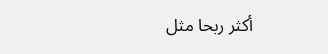أكثر ربحا مثل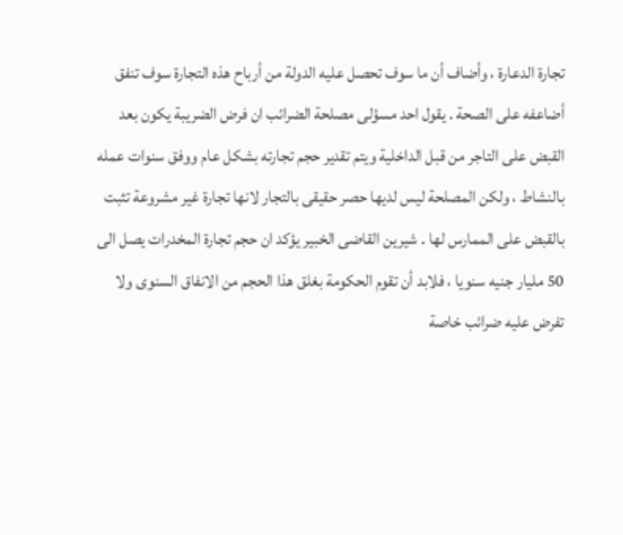تجارة الدعارة ، وأضاف أن ما سوف تحصل عليه الدولة من أرباح هذه التجارة سوف تنفق أضاعفه على الصحة . يقول احد مسؤلى مصلحة الضرائب ان فرض الضريبة يكون بعد القبض على التاجر من قبل الداخلية ويتم تقدير حجم تجارته بشكل عام ووفق سنوات عمله بالنشاط ، ولكن المصلحة ليس لديها حصر حقيقى بالتجار لانها تجارة غير مشروعة تثبت بالقبض على الممارس لها . شيرين القاضى الخبير يؤكد ان حجم تجارة المخدرات يصل الى 50 مليار جنيه سنويا ، فلابد أن تقوم الحكومة بغلق هذا الحجم من الانفاق السنوى ولا تفرض عليه ضرائب خاصة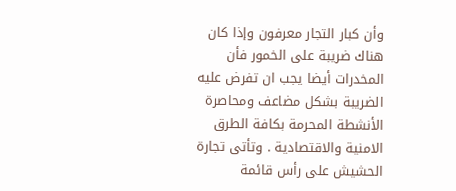وأن كبار التجار معرفون وإذا كان هناك ضريبة على الخمور فأن المخدرات أيضا يجب ان تفرض عليه الضريبة بشكل مضاعف ومحاصرة الأنشطة المحرمة بكافة الطرق الامنية والاقتصادية . وتأتى تجارة الحشيش على رأس قائمة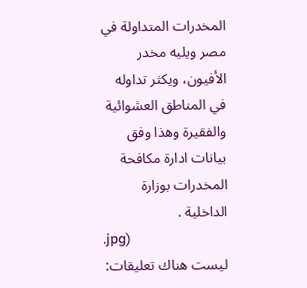المخدرات المتداولة في مصر ويليه مخدر الأفيون، ويكثر تداوله في المناطق العشوائية والفقيرة وهذا وفق بيانات ادارة مكافحة المخدرات بوزارة الداخلية .
.jpg)
ليست هناك تعليقات: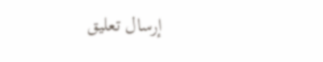إرسال تعليق